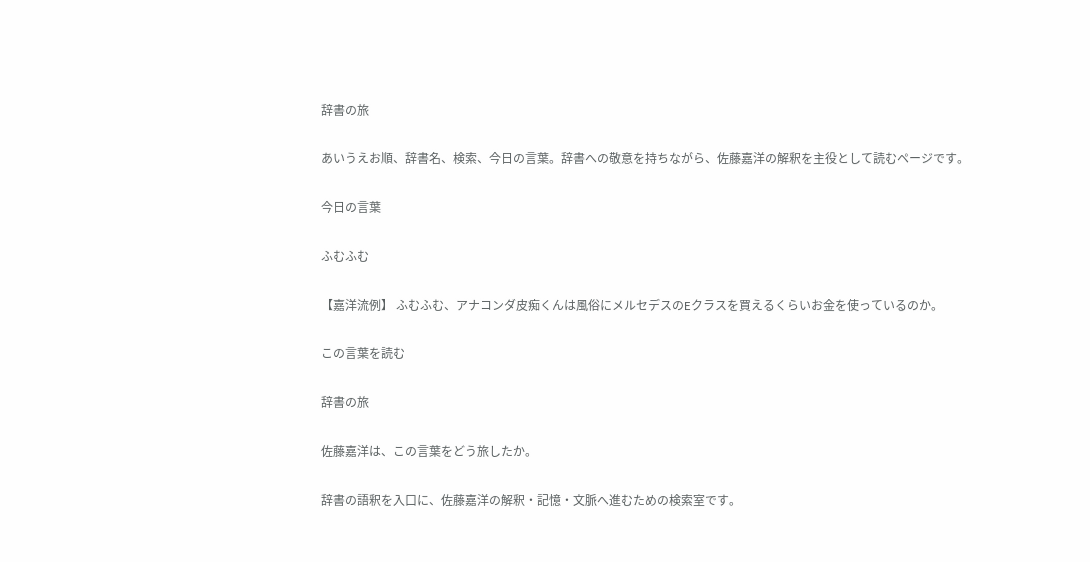辞書の旅

あいうえお順、辞書名、検索、今日の言葉。辞書への敬意を持ちながら、佐藤嘉洋の解釈を主役として読むページです。

今日の言葉

ふむふむ

【嘉洋流例】 ふむふむ、アナコンダ皮痴くんは風俗にメルセデスのEクラスを買えるくらいお金を使っているのか。

この言葉を読む

辞書の旅

佐藤嘉洋は、この言葉をどう旅したか。

辞書の語釈を入口に、佐藤嘉洋の解釈・記憶・文脈へ進むための検索室です。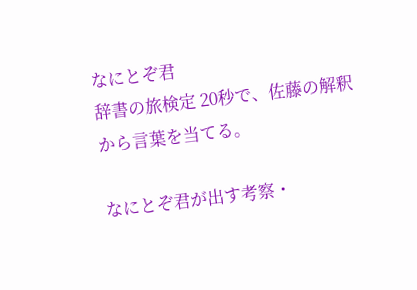なにとぞ君
辞書の旅検定 20秒で、佐藤の解釈から言葉を当てる。

なにとぞ君が出す考察・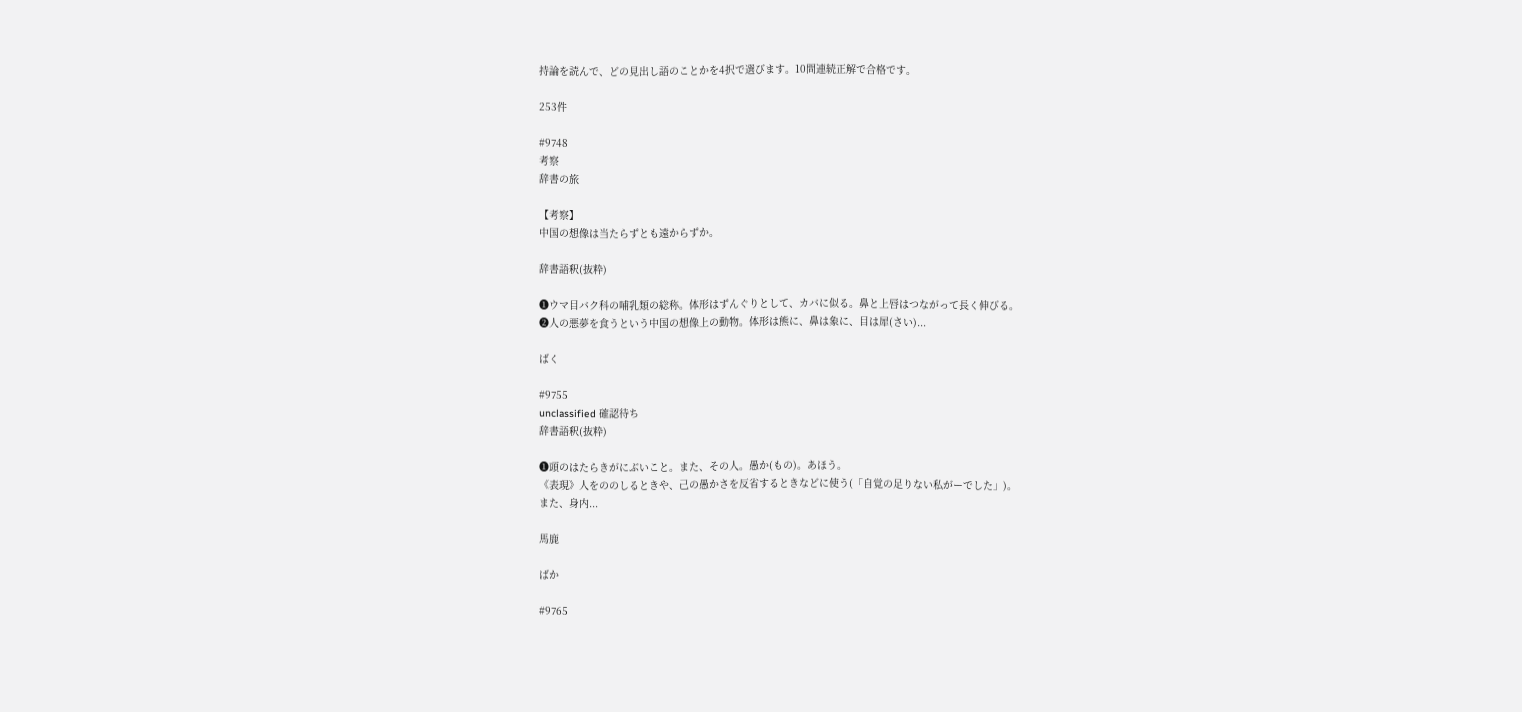持論を読んで、どの見出し語のことかを4択で選びます。10問連続正解で合格です。

253件

#9748
考察
辞書の旅

【考察】
中国の想像は当たらずとも遠からずか。

辞書語釈(抜粋)

❶ウマ目バク科の哺乳類の総称。体形はずんぐりとして、カバに似る。鼻と上唇はつながって長く伸びる。
❷人の悪夢を食うという中国の想像上の動物。体形は熊に、鼻は象に、目は犀(さい)...

ばく

#9755
unclassified 確認待ち
辞書語釈(抜粋)

❶頭のはたらきがにぶいこと。また、その人。愚か(もの)。あほう。
《表現》人をののしるときや、己の愚かさを反省するときなどに使う(「自覚の足りない私がーでした」)。
また、身内...

馬鹿

ばか

#9765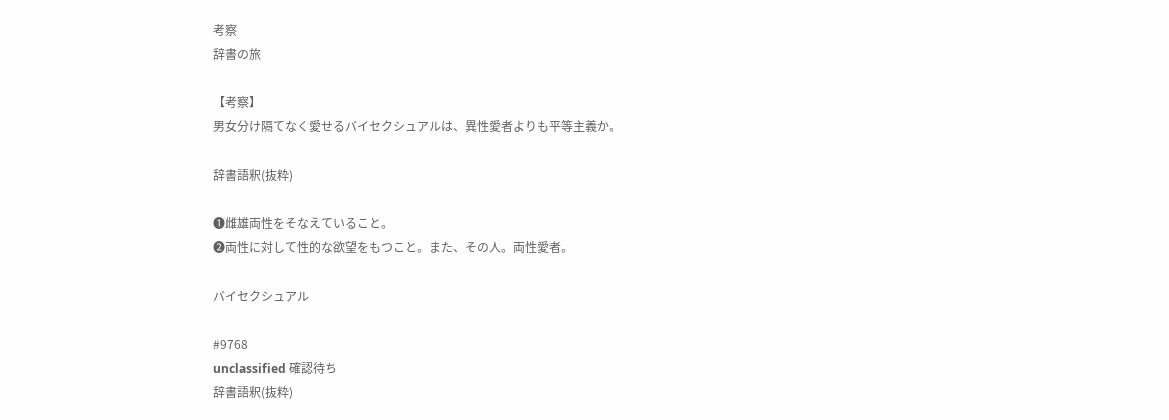考察
辞書の旅

【考察】
男女分け隔てなく愛せるバイセクシュアルは、異性愛者よりも平等主義か。

辞書語釈(抜粋)

❶雌雄両性をそなえていること。
❷両性に対して性的な欲望をもつこと。また、その人。両性愛者。

バイセクシュアル

#9768
unclassified 確認待ち
辞書語釈(抜粋)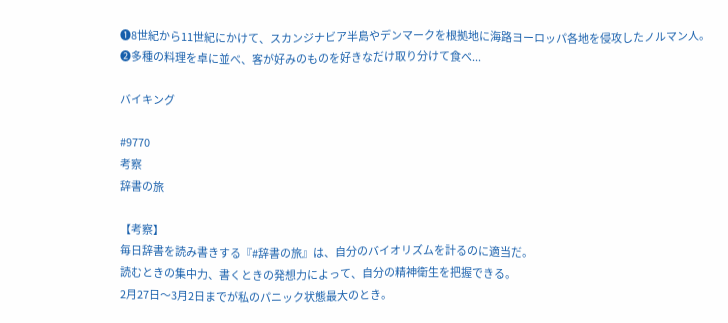❶8世紀から11世紀にかけて、スカンジナビア半島やデンマークを根拠地に海路ヨーロッパ各地を侵攻したノルマン人。
❷多種の料理を卓に並べ、客が好みのものを好きなだけ取り分けて食べ...

バイキング

#9770
考察
辞書の旅

【考察】
毎日辞書を読み書きする『#辞書の旅』は、自分のバイオリズムを計るのに適当だ。
読むときの集中力、書くときの発想力によって、自分の精神衛生を把握できる。
2月27日〜3月2日までが私のパニック状態最大のとき。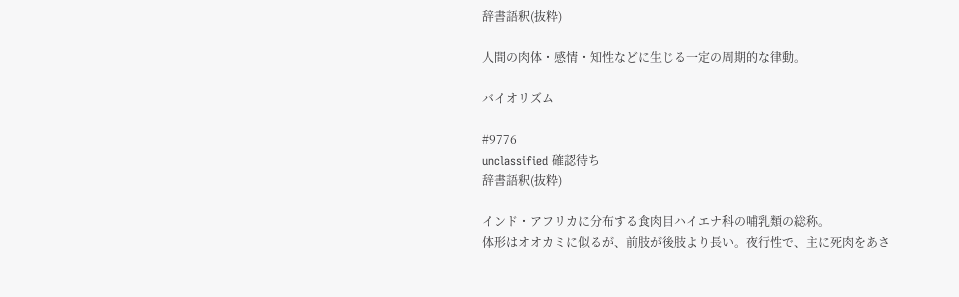辞書語釈(抜粋)

人間の肉体・感情・知性などに生じる一定の周期的な律動。

バイオリズム

#9776
unclassified 確認待ち
辞書語釈(抜粋)

インド・アフリカに分布する食肉目ハイエナ科の哺乳類の総称。
体形はオオカミに似るが、前肢が後肢より長い。夜行性で、主に死肉をあさ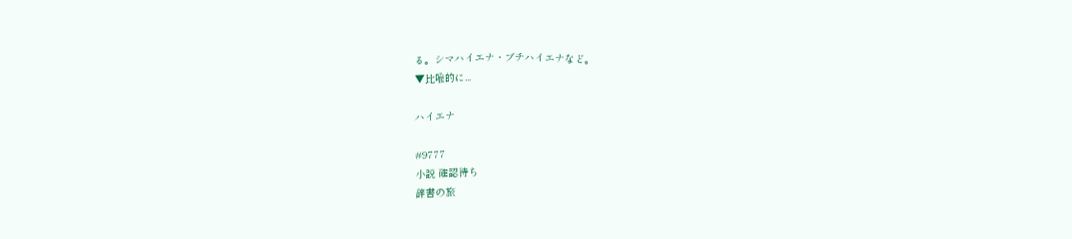る。シマハイエナ・ブチハイエナなど。
▼比喩的に...

ハイエナ

#9777
小説 確認待ち
辞書の旅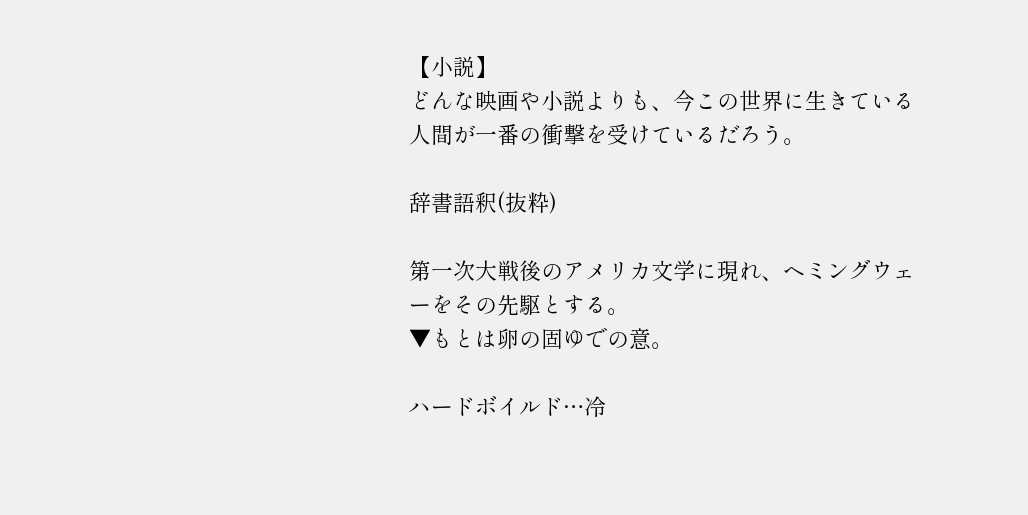【小説】
どんな映画や小説よりも、今この世界に生きている人間が一番の衝撃を受けているだろう。

辞書語釈(抜粋)

第一次大戦後のアメリカ文学に現れ、ヘミングウェーをその先駆とする。
▼もとは卵の固ゆでの意。

ハードボイルド…冷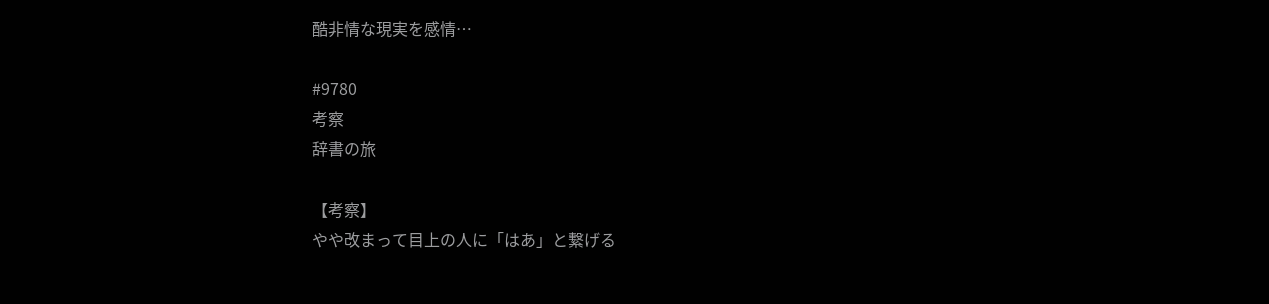酷非情な現実を感情…

#9780
考察
辞書の旅

【考察】
やや改まって目上の人に「はあ」と繋げる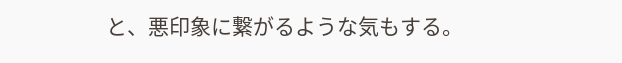と、悪印象に繋がるような気もする。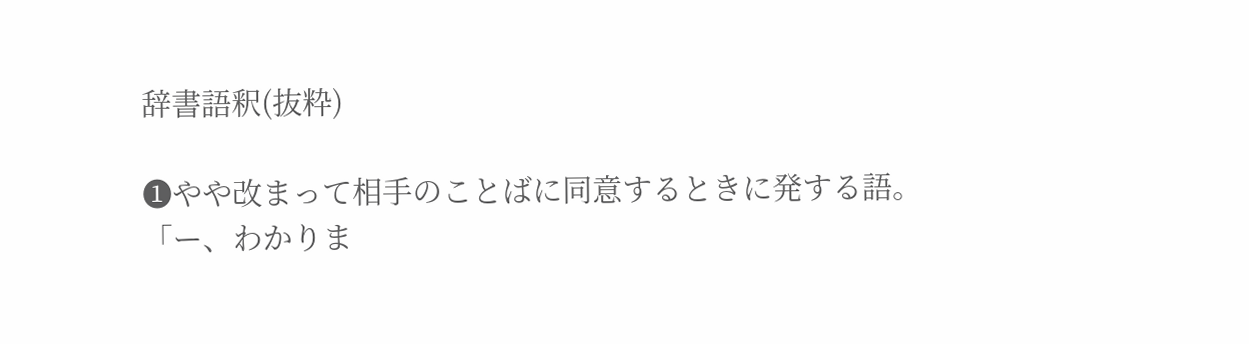辞書語釈(抜粋)

❶やや改まって相手のことばに同意するときに発する語。
「ー、わかりま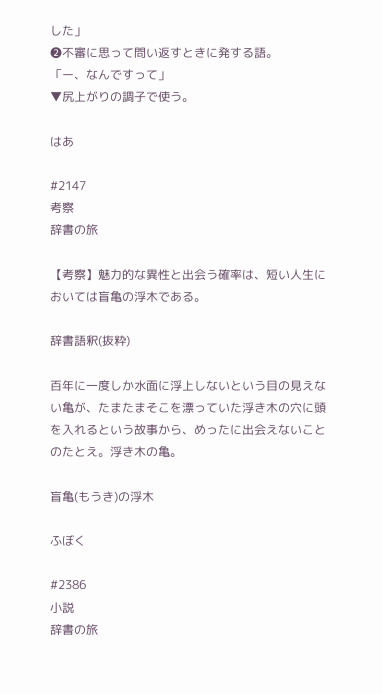した」
❷不審に思って問い返すときに発する語。
「ー、なんですって」
▼尻上がりの調子で使う。

はあ

#2147
考察
辞書の旅

【考察】魅力的な異性と出会う確率は、短い人生においては盲亀の浮木である。

辞書語釈(抜粋)

百年に一度しか水面に浮上しないという目の見えない亀が、たまたまそこを漂っていた浮き木の穴に頭を入れるという故事から、めったに出会えないことのたとえ。浮き木の亀。

盲亀(もうき)の浮木

ふぼく

#2386
小説
辞書の旅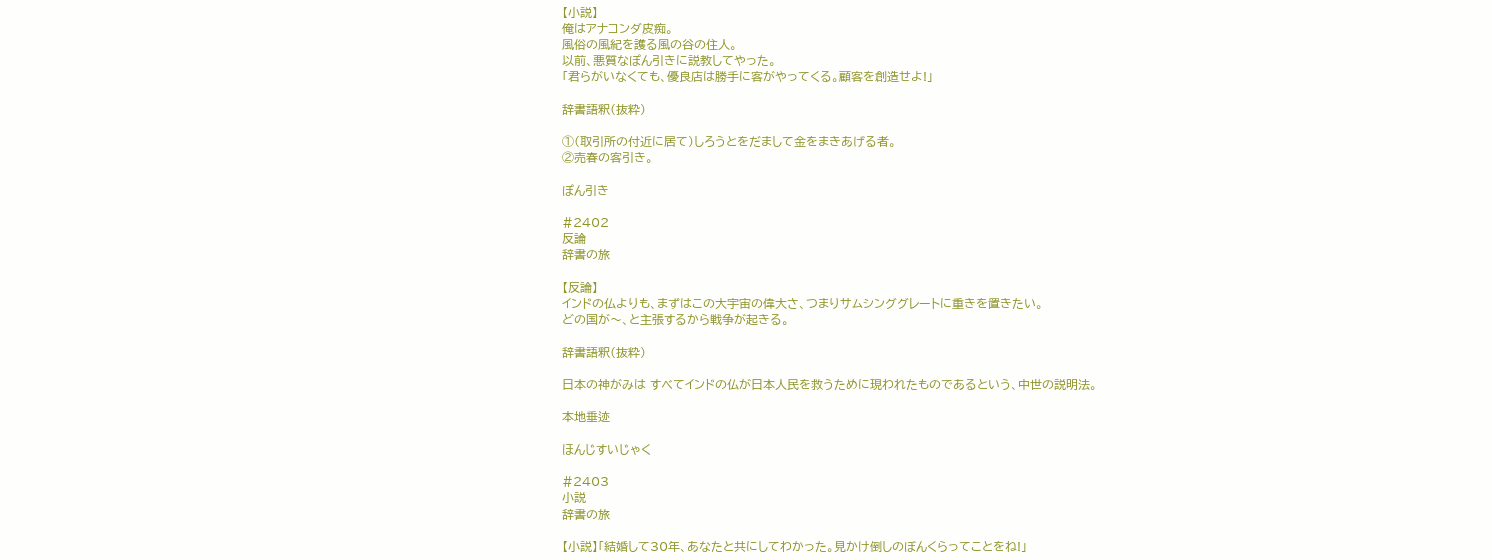【小説】
俺はアナコンダ皮痴。
風俗の風紀を護る風の谷の住人。
以前、悪質なぽん引きに説教してやった。
「君らがいなくても、優良店は勝手に客がやってくる。顧客を創造せよ!」

辞書語釈(抜粋)

①(取引所の付近に居て)しろうとをだまして金をまきあげる者。
②売春の客引き。

ぽん引き

#2402
反論
辞書の旅

【反論】
インドの仏よりも、まずはこの大宇宙の偉大さ、つまりサムシンググレートに重きを置きたい。
どの国が〜、と主張するから戦争が起きる。

辞書語釈(抜粋)

日本の神がみは すべてインドの仏が日本人民を救うために現われたものであるという、中世の説明法。

本地垂迹

ほんじすいじゃく

#2403
小説
辞書の旅

【小説】「結婚して30年、あなたと共にしてわかった。見かけ倒しのぼんくらってことをね!」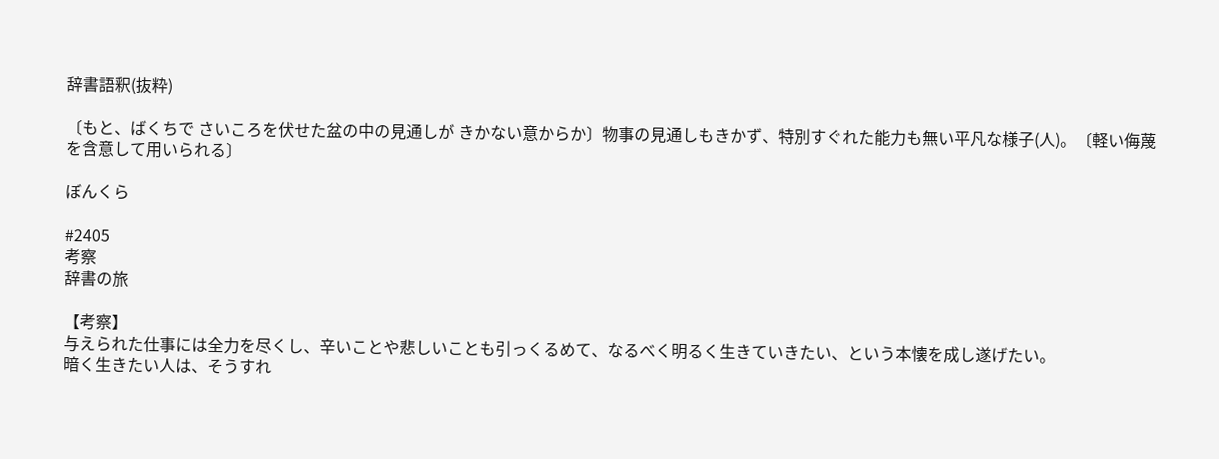辞書語釈(抜粋)

〔もと、ばくちで さいころを伏せた盆の中の見通しが きかない意からか〕物事の見通しもきかず、特別すぐれた能力も無い平凡な様子(人)。〔軽い侮蔑を含意して用いられる〕

ぼんくら

#2405
考察
辞書の旅

【考察】
与えられた仕事には全力を尽くし、辛いことや悲しいことも引っくるめて、なるべく明るく生きていきたい、という本懐を成し遂げたい。
暗く生きたい人は、そうすれ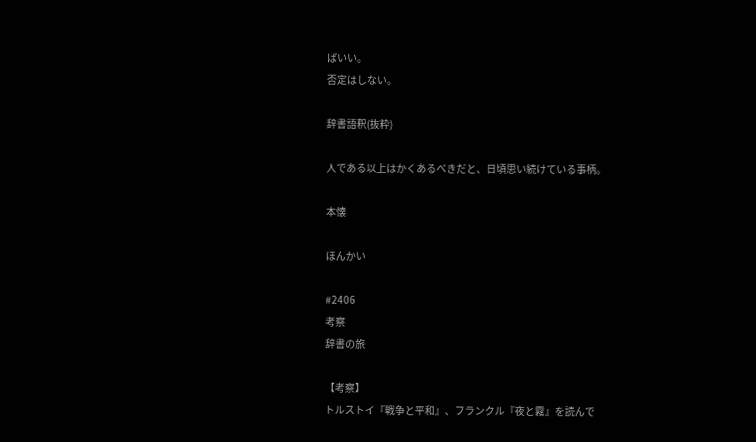ばいい。
否定はしない。

辞書語釈(抜粋)

人である以上はかくあるべきだと、日頃思い続けている事柄。

本懐

ほんかい

#2406
考察
辞書の旅

【考察】
トルストイ『戦争と平和』、フランクル『夜と霧』を読んで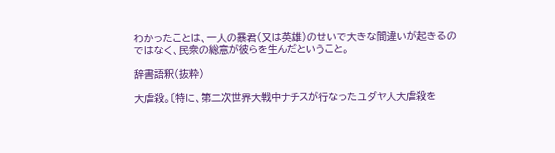わかったことは、一人の暴君(又は英雄)のせいで大きな間違いが起きるのではなく、民衆の総意が彼らを生んだということ。

辞書語釈(抜粋)

大虐殺。〔特に、第二次世界大戦中ナチスが行なったユダヤ人大虐殺を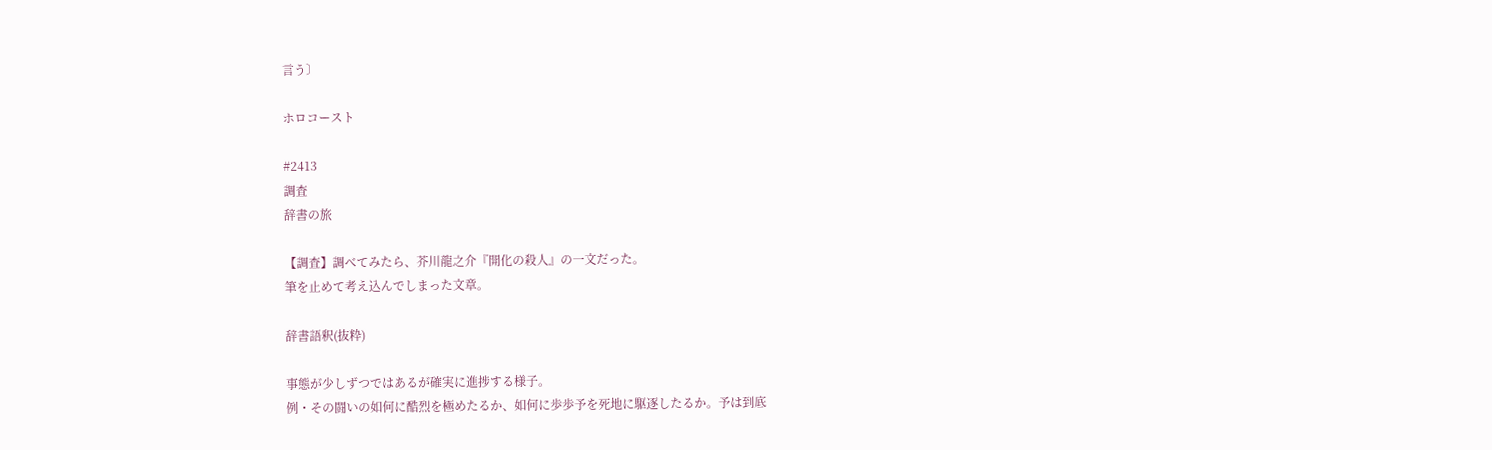言う〕

ホロコースト

#2413
調査
辞書の旅

【調査】調べてみたら、芥川龍之介『開化の殺人』の一文だった。
筆を止めて考え込んでしまった文章。

辞書語釈(抜粋)

事態が少しずつではあるが確実に進捗する様子。
例・その闘いの如何に酷烈を極めたるか、如何に歩歩予を死地に駆逐したるか。予は到底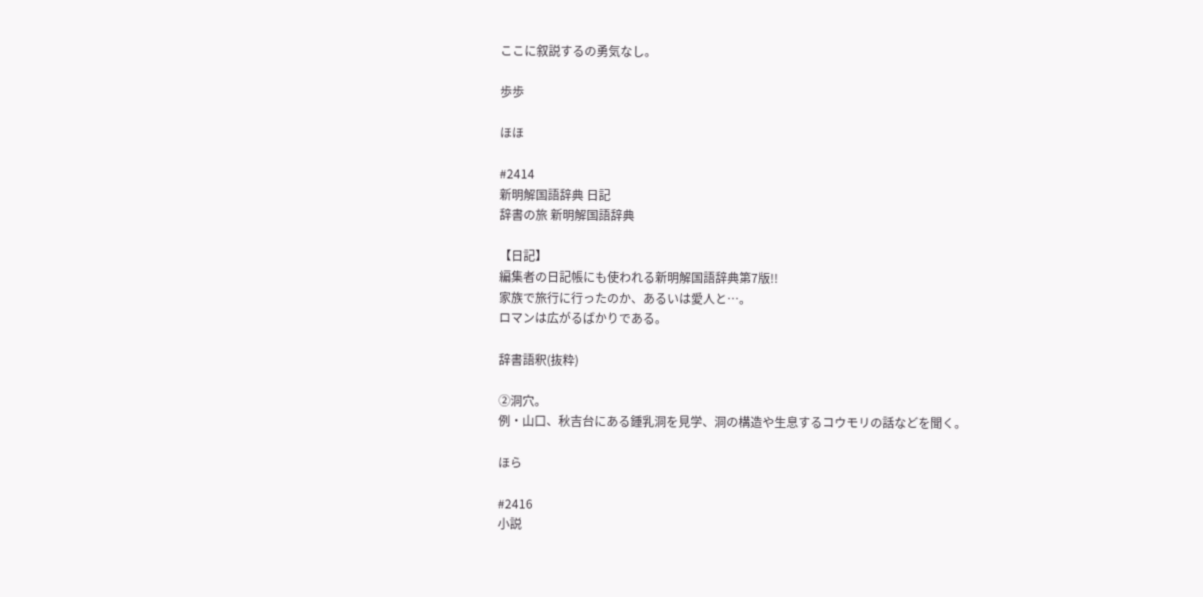ここに叙説するの勇気なし。

歩歩

ほほ

#2414
新明解国語辞典 日記
辞書の旅 新明解国語辞典

【日記】
編集者の日記帳にも使われる新明解国語辞典第7版!!
家族で旅行に行ったのか、あるいは愛人と…。
ロマンは広がるばかりである。

辞書語釈(抜粋)

②洞穴。
例・山口、秋吉台にある鍾乳洞を見学、洞の構造や生息するコウモリの話などを聞く。

ほら

#2416
小説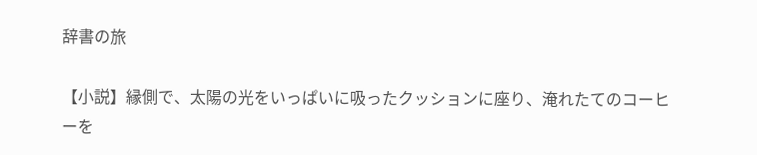辞書の旅

【小説】縁側で、太陽の光をいっぱいに吸ったクッションに座り、淹れたてのコーヒーを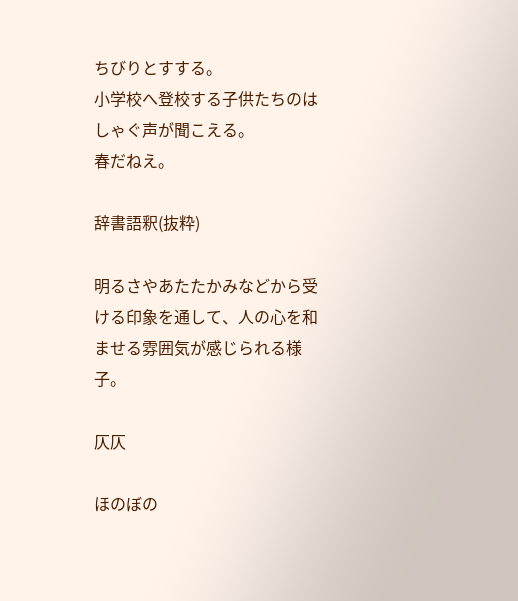ちびりとすする。
小学校へ登校する子供たちのはしゃぐ声が聞こえる。
春だねえ。

辞書語釈(抜粋)

明るさやあたたかみなどから受ける印象を通して、人の心を和ませる雰囲気が感じられる様子。

仄仄

ほのぼの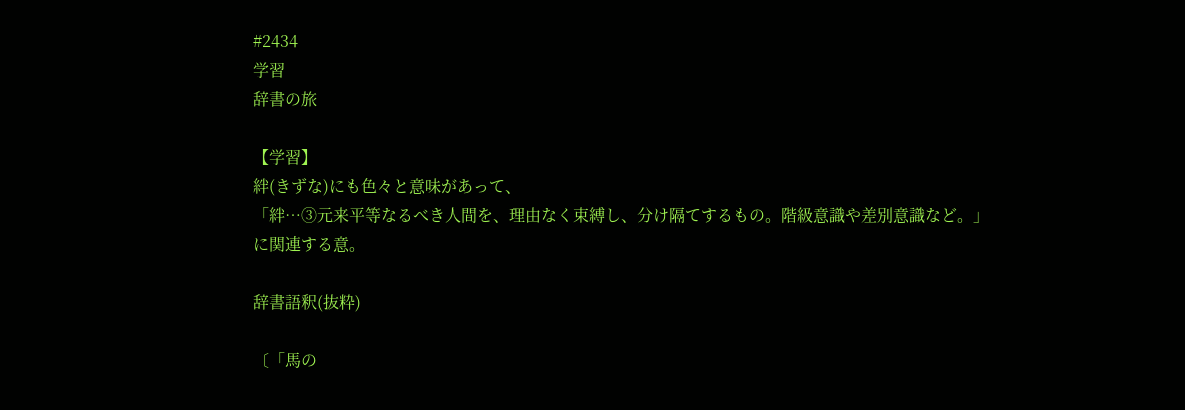#2434
学習
辞書の旅

【学習】
絆(きずな)にも色々と意味があって、
「絆…③元来平等なるべき人間を、理由なく束縛し、分け隔てするもの。階級意識や差別意識など。」
に関連する意。

辞書語釈(抜粋)

〔「馬の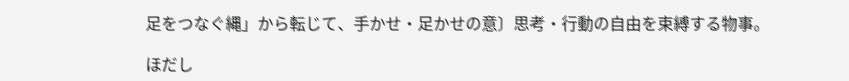足をつなぐ縄」から転じて、手かせ・足かせの意〕思考・行動の自由を束縛する物事。

ほだし